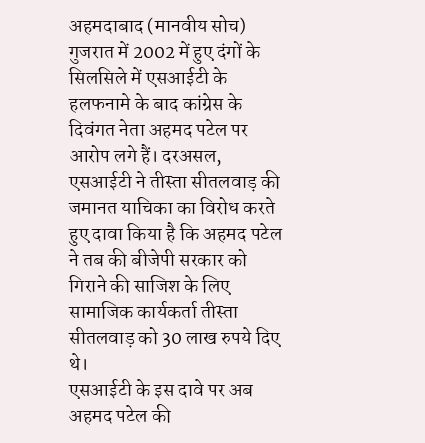अहमदाबाद (मानवीय सोच) गुजरात में 2002 में हुए दंगों के सिलसिले में एसआईटी के हलफनामे के बाद कांग्रेस के दिवंगत नेता अहमद पटेल पर आरोप लगे हैं। दरअसल, एसआईटी ने तीस्ता सीतलवाड़ की जमानत याचिका का विरोध करते हुए दावा किया है कि अहमद पटेल ने तब की बीजेपी सरकार को गिराने की साजिश के लिए सामाजिक कार्यकर्ता तीस्ता सीतलवाड़ को 30 लाख रुपये दिए थे।
एसआईटी के इस दावे पर अब अहमद पटेल की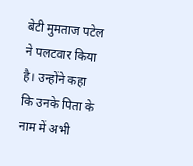बेटी मुमताज पटेल ने पलटवार किया है। उन्होंने कहा कि उनके पिता के नाम में अभी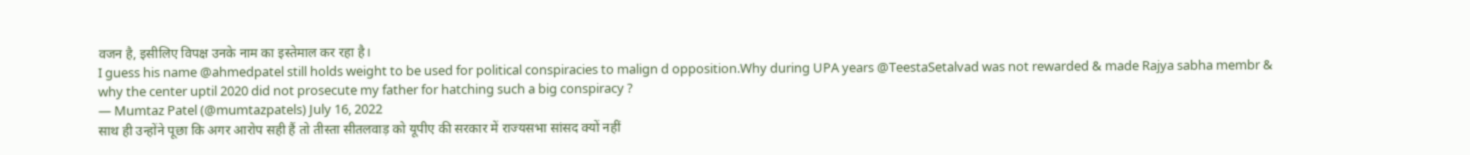वजन है, इसीलिए विपक्ष उनके नाम का इस्तेमाल कर रहा है।
I guess his name @ahmedpatel still holds weight to be used for political conspiracies to malign d opposition.Why during UPA years @TeestaSetalvad was not rewarded & made Rajya sabha membr & why the center uptil 2020 did not prosecute my father for hatching such a big conspiracy ?
— Mumtaz Patel (@mumtazpatels) July 16, 2022
साथ ही उन्होंने पूछा कि अगर आरोप सही हैं तो तीस्ता सीतलवाड़ को यूपीए की सरकार में राज्यसभा सांसद क्यों नहीं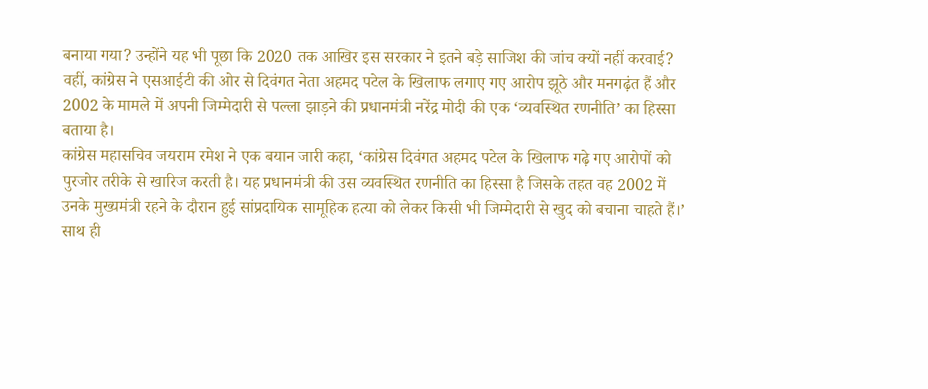बनाया गया? उन्होंने यह भी पूछा कि 2020 तक आखिर इस सरकार ने इतने बड़े साजिश की जांच क्यों नहीं करवाई?
वहीं, कांग्रेस ने एसआईटी की ओर से दिवंगत नेता अहमद पटेल के खिलाफ लगाए गए आरोप झूठे और मनगढ़ंत हैं और 2002 के मामले में अपनी जिम्मेदारी से पल्ला झाड़ने की प्रधानमंत्री नरेंद्र मोदी की एक ‘व्यवस्थित रणनीति’ का हिस्सा बताया है।
कांग्रेस महासचिव जयराम रमेश ने एक बयान जारी कहा, ‘कांग्रेस दिवंगत अहमद पटेल के खिलाफ गढ़े गए आरोपों को पुरजोर तरीके से खारिज करती है। यह प्रधानमंत्री की उस व्यवस्थित रणनीति का हिस्सा है जिसके तहत वह 2002 में उनके मुख्यमंत्री रहने के दौरान हुई सांप्रदायिक सामूहिक हत्या को लेकर किसी भी जिम्मेदारी से खुद को बचाना चाहते हैं।’
साथ ही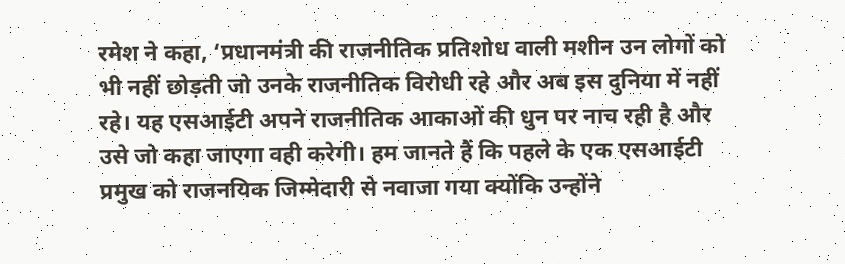रमेश ने कहा, ‘प्रधानमंत्री की राजनीतिक प्रतिशोध वाली मशीन उन लोगों को भी नहीं छोड़ती जो उनके राजनीतिक विरोधी रहे और अब इस दुनिया में नहीं रहे। यह एसआईटी अपने राजनीतिक आकाओं की धुन पर नाच रही है और उसे जो कहा जाएगा वही करेगी। हम जानते हैं कि पहले के एक एसआईटी प्रमुख को राजनयिक जिम्मेदारी से नवाजा गया क्योंकि उन्होंने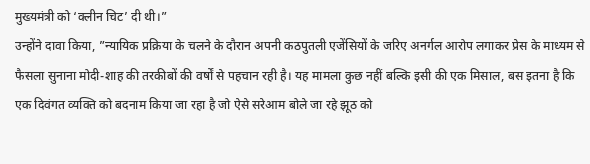मुख्यमंत्री को ‘क्लीन चिट’ दी थी।”
उन्होंने दावा किया, ”न्यायिक प्रक्रिया के चलने के दौरान अपनी कठपुतली एजेंसियों के जरिए अनर्गल आरोप लगाकर प्रेस के माध्यम से फैसला सुनाना मोदी-शाह की तरकीबों की वर्षों से पहचान रही है। यह मामला कुछ नहीं बल्कि इसी की एक मिसाल, बस इतना है कि एक दिवंगत व्यक्ति को बदनाम किया जा रहा है जो ऐसे सरेआम बोले जा रहे झूठ को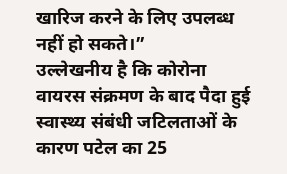खारिज करने के लिए उपलब्ध नहीं हो सकते।”
उल्लेखनीय है कि कोरोना वायरस संक्रमण के बाद पैदा हुई स्वास्थ्य संबंधी जटिलताओं के कारण पटेल का 25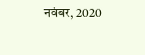नवंबर, 2020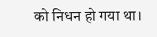को निधन हो गया था।